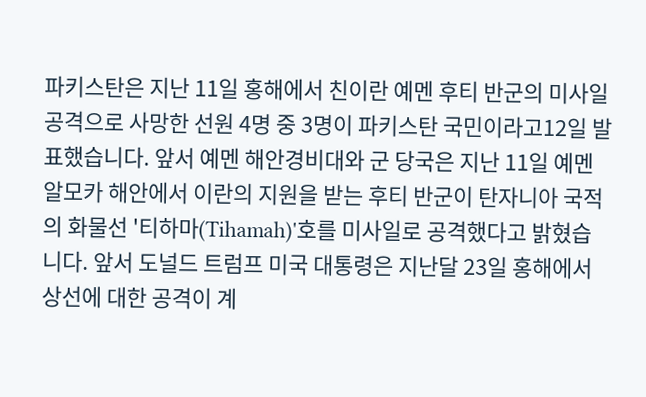파키스탄은 지난 11일 홍해에서 친이란 예멘 후티 반군의 미사일 공격으로 사망한 선원 4명 중 3명이 파키스탄 국민이라고12일 발표했습니다. 앞서 예멘 해안경비대와 군 당국은 지난 11일 예멘 알모카 해안에서 이란의 지원을 받는 후티 반군이 탄자니아 국적의 화물선 '티하마(Tihamah)'호를 미사일로 공격했다고 밝혔습니다. 앞서 도널드 트럼프 미국 대통령은 지난달 23일 홍해에서 상선에 대한 공격이 계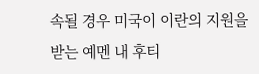속될 경우 미국이 이란의 지원을 받는 예멘 내 후티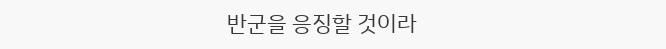반군을 응징할 것이라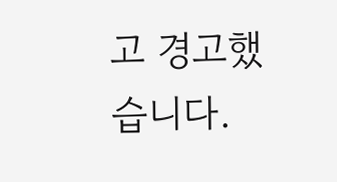고 경고했습니다.